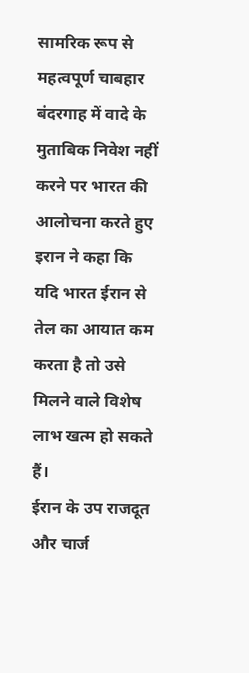सामरिक रूप से महत्वपूर्ण चाबहार बंदरगाह में वादे के मुताबिक निवेश नहीं करने पर भारत की आलोचना करते हुए इरान ने कहा कि यदि भारत ईरान से तेल का आयात कम करता है तो उसे मिलने वाले विशेष लाभ खत्म हो सकते हैं।
ईरान के उप राजदूत और चार्ज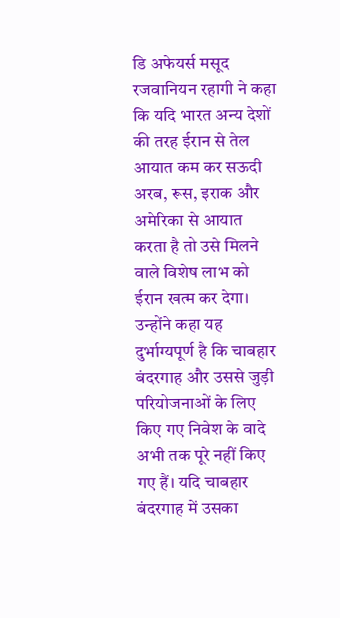डि अफेयर्स मसूद रजवानियन रहागी ने कहा कि यदि भारत अन्य देशों की तरह ईरान से तेल आयात कम कर सऊदी अरब, रूस, इराक और अमेरिका से आयात करता है तो उसे मिलने वाले विशेष लाभ को ईरान खत्म कर देगा।
उन्होंने कहा यह दुर्भाग्यपूर्ण है कि चाबहार बंदरगाह और उससे जुड़ी परियोजनाओं के लिए किए गए निवेश के वादे अभी तक पूरे नहीं किए गए हैं। यदि चाबहार बंदरगाह में उसका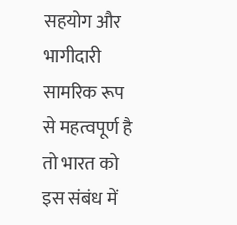सहयोग और भागीदारी सामरिक रूप से महत्वपूर्ण है तो भारत को इस संबंध में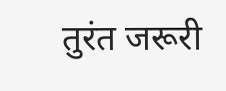तुरंत जरूरी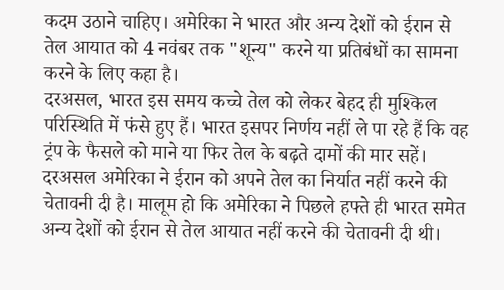कदम उठाने चाहिए। अमेरिका ने भारत और अन्य देशों को ईरान से तेल आयात को 4 नवंबर तक "शून्य" करने या प्रतिबंधों का सामना करने के लिए कहा है।
दरअसल, भारत इस समय कच्चे तेल को लेकर बेहद ही मुश्किल परिस्थिति में फंसे हुए हैं। भारत इसपर निर्णय नहीं ले पा रहे हैं कि वह ट्रंप के फैसले को माने या फिर तेल के बढ़ते दामों की मार सहें। दरअसल अमेरिका ने ईरान को अपने तेल का निर्यात नहीं करने की चेतावनी दी है। मालूम हो कि अमेरिका ने पिछले हफ्ते ही भारत समेत अन्य देशों को ईरान से तेल आयात नहीं करने की चेतावनी दी थी।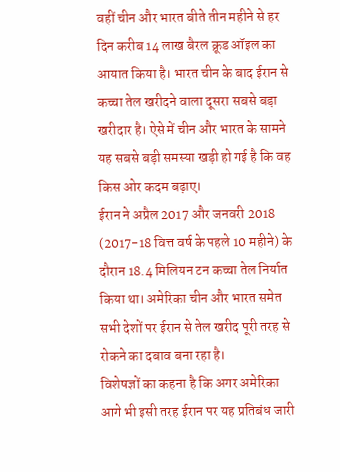वहीं चीन और भारत बीते तीन महीने से हर दिन करीब 14 लाख बैरल क्रूड ऑइल का आयात किया है। भारत चीन के बाद ईरान से कच्चा तेल खरीदने वाला दूसरा सबसे बड़ा खरीदार है। ऐसे में चीन और भारत के सामने यह सबसे बड़ी समस्या खड़ी हो गई है कि वह किस ओर कदम बढ़ाए।
ईरान ने अप्रैल 2017 और जनवरी 2018 (2017-18 वित्त वर्ष के पहले 10 महीने) के दौरान 18.4 मिलियन टन कच्चा तेल निर्यात किया था। अमेरिका चीन और भारत समेत सभी देशों पर ईरान से तेल खरीद पूरी तरह से रोकने का दबाव बना रहा है।
विशेषज्ञों का कहना है कि अगर अमेरिका आगे भी इसी तरह ईरान पर यह प्रतिबंध जारी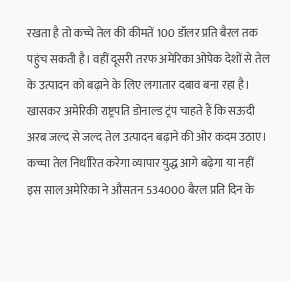रखता है तो कच्चे तेल की कीमतें 100 डॉलर प्रति बैरल तक पहुंच सकती है। वहीं दूसरी तरफ अमेरिका ओपेक देशों से तेल के उत्पादन को बढ़ाने के लिए लगातार दबाव बना रहा है। खासकर अमेरिकी राष्ट्रपति डोनाल्ड ट्रंप चाहते हैं कि सऊदी अरब जल्द से जल्द तेल उत्पादन बढ़ाने की ओर कदम उठाए।
कच्चा तेल निर्धारित करेगा व्यापार युद्ध आगे बढ़ेगा या नहीं
इस साल अमेरिका ने औसतन 534000 बैरल प्रति दिन के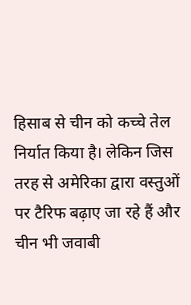हिसाब से चीन को कच्चे तेल निर्यात किया है। लेकिन जिस तरह से अमेरिका द्वारा वस्तुओं पर टैरिफ बढ़ाए जा रहे हैं और चीन भी जवाबी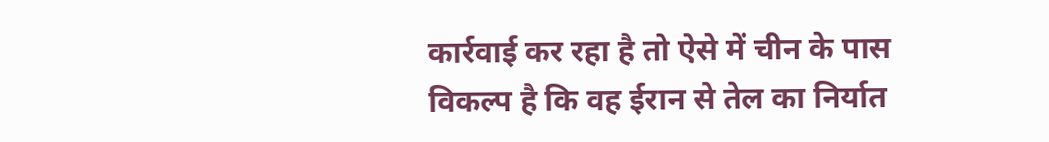कार्रवाई कर रहा है तो ऐसे में चीन के पास विकल्प है कि वह ईरान से तेल का निर्यात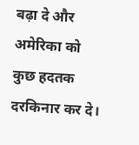बढ़ा दे और अमेरिका को कुछ हदतक दरकिनार कर दे।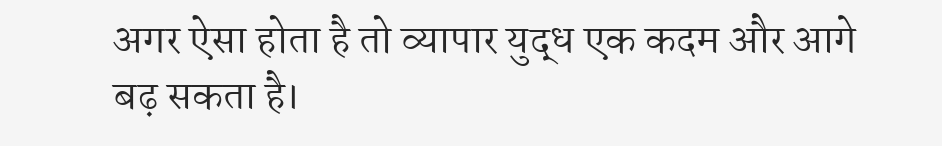अगर ऐसा होता है तो व्यापार युद्ध एक कदम और आगे बढ़ सकता है।